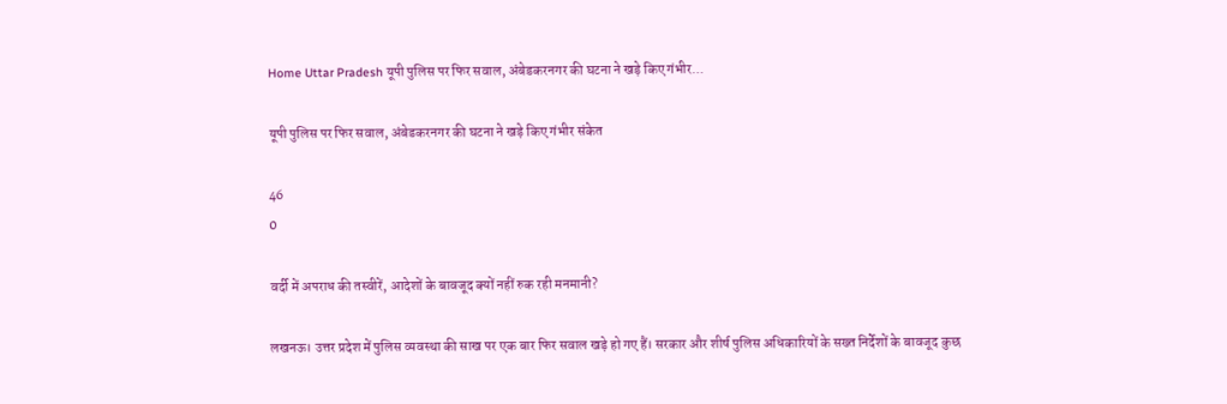Home Uttar Pradesh यूपी पुलिस पर फिर सवाल, अंबेडकरनगर की घटना ने खड़े किए गंभीर...

यूपी पुलिस पर फिर सवाल, अंबेडकरनगर की घटना ने खड़े किए गंभीर संकेत

46
0

वर्दी में अपराध की तस्वीरें, आदेशों के बावजूद क्यों नहीं रुक रही मनमानी?

लखनऊ। उत्तर प्रदेश में पुलिस व्यवस्था की साख पर एक बार फिर सवाल खड़े हो गए हैं। सरकार और शीर्ष पुलिस अधिकारियों के सख्त निर्देशों के बावजूद कुछ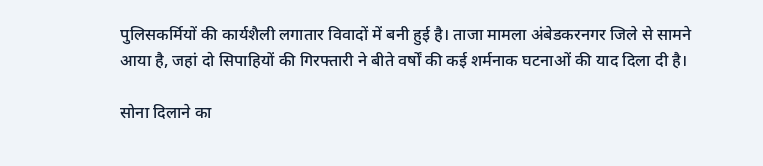पुलिसकर्मियों की कार्यशैली लगातार विवादों में बनी हुई है। ताजा मामला अंबेडकरनगर जिले से सामने आया है, जहां दो सिपाहियों की गिरफ्तारी ने बीते वर्षों की कई शर्मनाक घटनाओं की याद दिला दी है।

सोना दिलाने का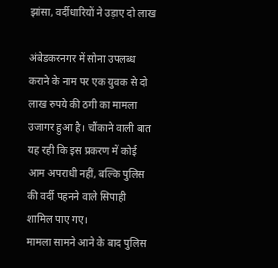झांसा, वर्दीधारियों ने उड़ाए दो लाख

अंबेडकरनगर में सोना उपलब्ध कराने के नाम पर एक युवक से दो लाख रुपये की ठगी का मामला उजागर हुआ है। चौंकाने वाली बात यह रही कि इस प्रकरण में कोई आम अपराधी नहीं, बल्कि पुलिस की वर्दी पहनने वाले सिपाही शामिल पाए गए।
मामला सामने आने के बाद पुलिस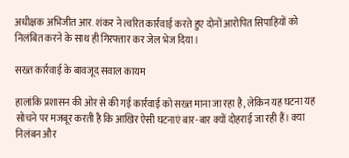अधीक्षक अभिजीत आर. शंकर ने त्वरित कार्रवाई करते हुए दोनों आरोपित सिपाहियों को निलंबित करने के साथ ही गिरफ्तार कर जेल भेज दिया।

सख्त कार्रवाई के बावजूद सवाल कायम

हालांकि प्रशासन की ओर से की गई कार्रवाई को सख्त माना जा रहा है, लेकिन यह घटना यह सोचने पर मजबूर करती है कि आखिर ऐसी घटनाएं बार-बार क्यों दोहराई जा रही हैं। क्या निलंबन और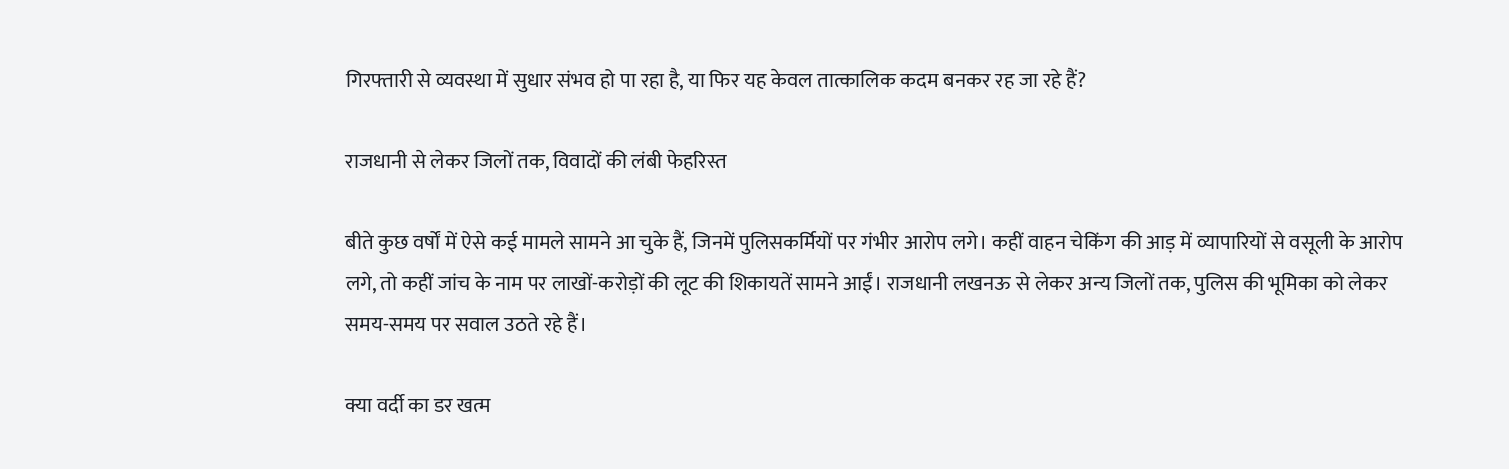गिरफ्तारी से व्यवस्था में सुधार संभव हो पा रहा है, या फिर यह केवल तात्कालिक कदम बनकर रह जा रहे हैं?

राजधानी से लेकर जिलों तक, विवादों की लंबी फेहरिस्त

बीते कुछ वर्षों में ऐसे कई मामले सामने आ चुके हैं, जिनमें पुलिसकर्मियों पर गंभीर आरोप लगे। कहीं वाहन चेकिंग की आड़ में व्यापारियों से वसूली के आरोप लगे, तो कहीं जांच के नाम पर लाखों-करोड़ों की लूट की शिकायतें सामने आईं। राजधानी लखनऊ से लेकर अन्य जिलों तक, पुलिस की भूमिका को लेकर समय-समय पर सवाल उठते रहे हैं।

क्या वर्दी का डर खत्म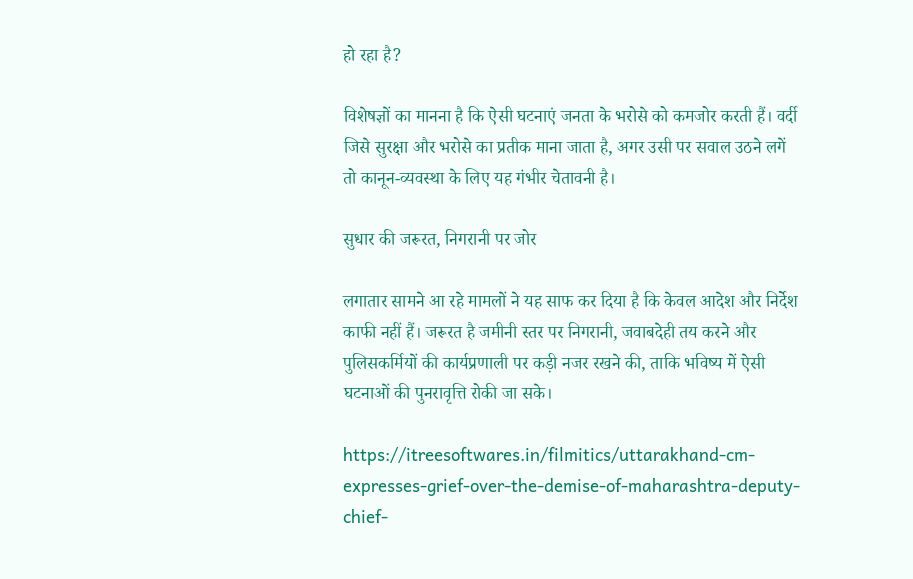हो रहा है?

विशेषज्ञों का मानना है कि ऐसी घटनाएं जनता के भरोसे को कमजोर करती हैं। वर्दी जिसे सुरक्षा और भरोसे का प्रतीक माना जाता है, अगर उसी पर सवाल उठने लगें तो कानून-व्यवस्था के लिए यह गंभीर चेतावनी है।

सुधार की जरूरत, निगरानी पर जोर

लगातार सामने आ रहे मामलों ने यह साफ कर दिया है कि केवल आदेश और निर्देश काफी नहीं हैं। जरूरत है जमीनी स्तर पर निगरानी, जवाबदेही तय करने और पुलिसकर्मियों की कार्यप्रणाली पर कड़ी नजर रखने की, ताकि भविष्य में ऐसी घटनाओं की पुनरावृत्ति रोकी जा सके।

https://itreesoftwares.in/filmitics/uttarakhand-cm-expresses-grief-over-the-demise-of-maharashtra-deputy-chief-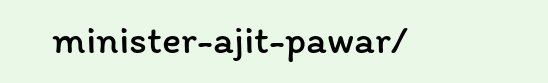minister-ajit-pawar/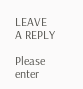LEAVE A REPLY

Please enter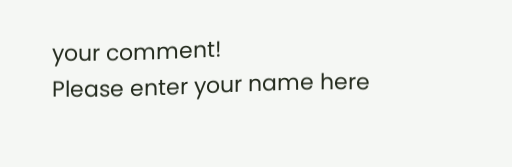your comment!
Please enter your name here